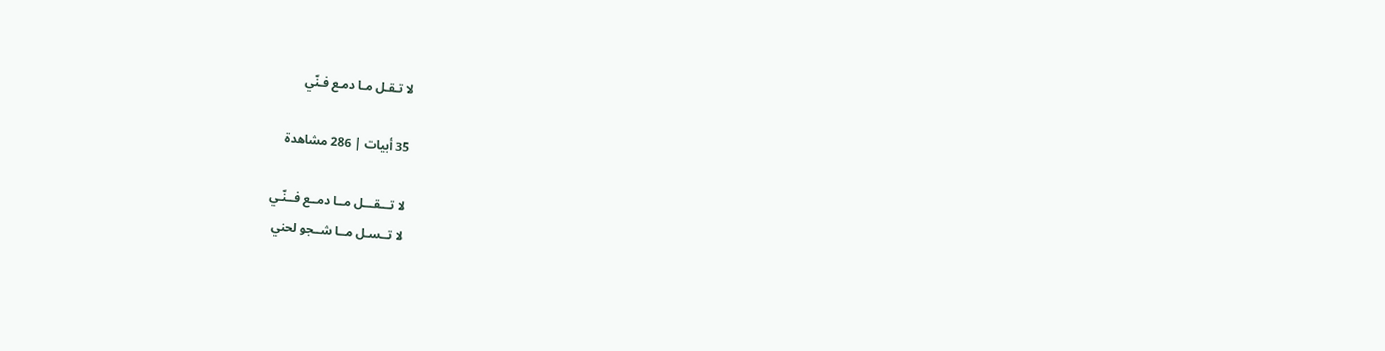لا تـقـل مـا دمـع فـنّي

35 أبيات | 286 مشاهدة

لا تـــقـــل مــا دمــع فــنّـي
لا تــسـل مــا شــجو لحني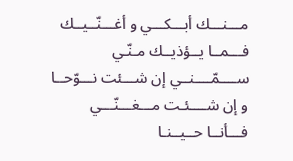مـــنـــك أبـــكـــي و أغـــنّــيــك
فـــمــا يــؤذيــك مـنّـي
ســــمّــــنــي إن شـــئت نـــوّحــا
و إن شــــئـت مـــغـــنّـــي
فـــأنــا حــيــنـا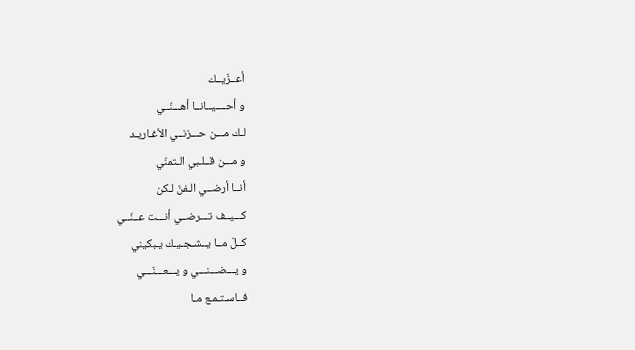أعــزّيــك
و أحــــيــانــا أهـــنّــي
لـك مـــن حـــزنــي الأغـاريـد
و مـــن قــلـبي الـتمنّي
أنــا أرضــي الـفنّ لـكن
كـــيــف تـــرضــي أنـــت عــنّــي
كــلّ مــا يــشـجـيـك يـبكيني
و يـــضـــنـــي و يـــعـــنّـــي
فــاسـتـمـع مـا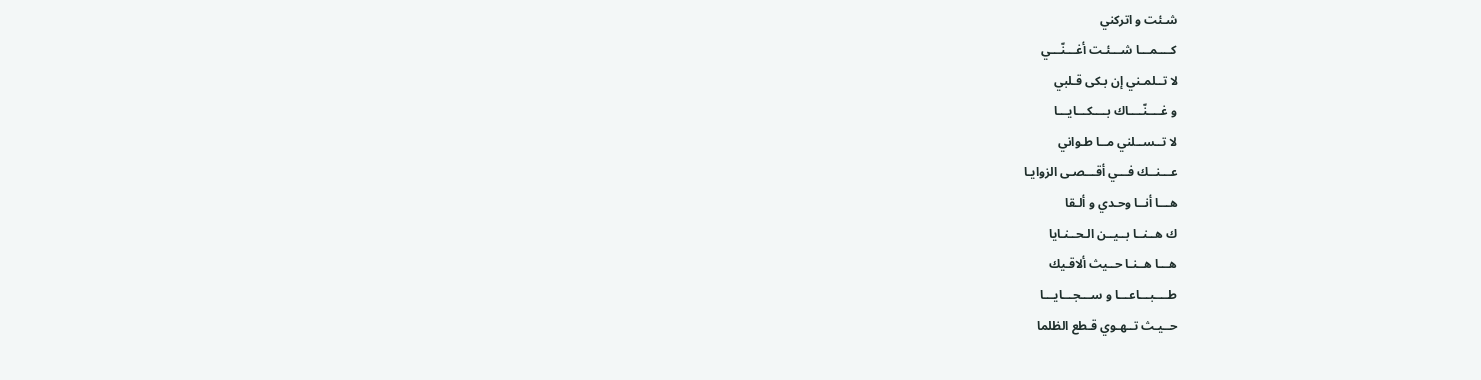شـئت و اتركني
كــــمـــا شـــئـت أغـــنّـــي
لا تــلمـني إن بـكى قـلبي
و غــــنّــــاك بــــكـــايـــا
لا تــســلني مــا طـواني
عـــنــك فـــي أقـــصـى الزوايـا
هـــا أنــا وحـدي و ألـقا
ك هــنــا بــيــن الـحــنـايا
هـــا هــنـا حــيث ألاقـيك
طــــبـــاعـــا و ســـجـــايـــا
حــيـث تــهـوي قـطع الظلما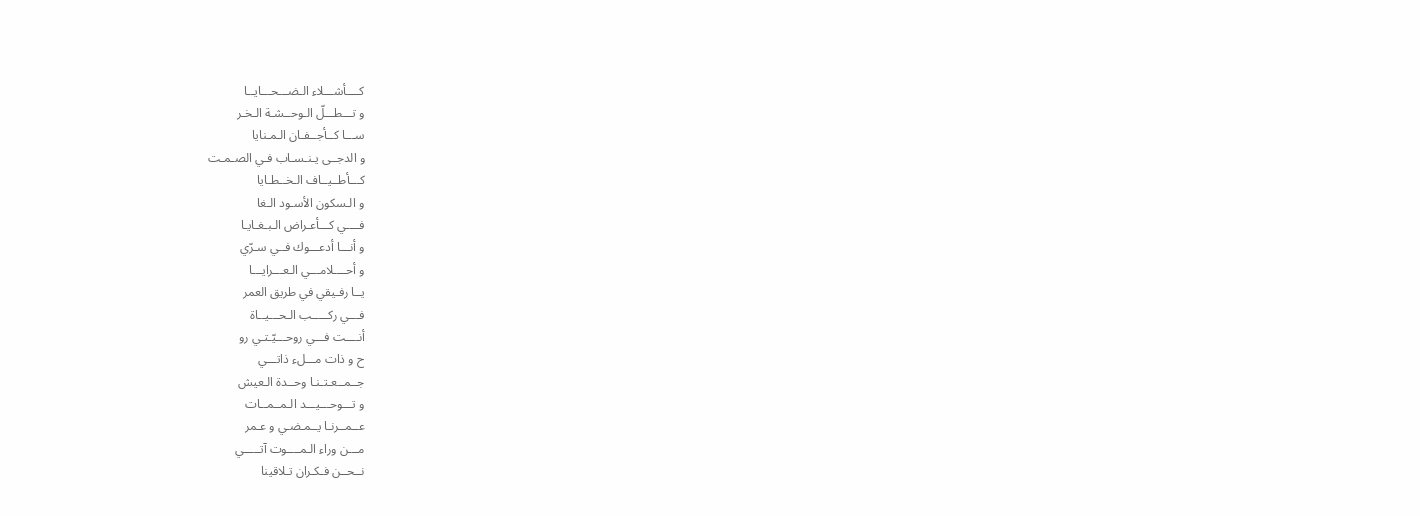كــــأشـــلاء الـضـــحـــايــا
و تـــطـــلّ الـوحــشـة الـخـر
ســـا كــأجــفـان الـمـنايا
و الدجــى يـنـسـاب فـي الصـمـت
كـــأطــيــاف الـخــطـايا
و الـسكون الأسـود الـغا
فــــي كـــأعـراض الـبـغـايـا
و أنـــا أدعـــوك فــي سـرّي
و أحــــلامـــي الـعـــرايـــا
يــا رفـيقي في طريق العمر
فـــي ركـــــب الـحـــيــاة
أنــــت فـــي روحـــيّـتـي رو
ح و ذات مـــلء ذاتـــي
جــمــعـتـنـا وحــدة الـعيش
و تـــوحـــيـــد الـمــمــات
عــمــرنـا يــمـضـي و عـمر
مـــن وراء الـمــــوت آتـــــي
نــحــن فـكـران تـلاقينا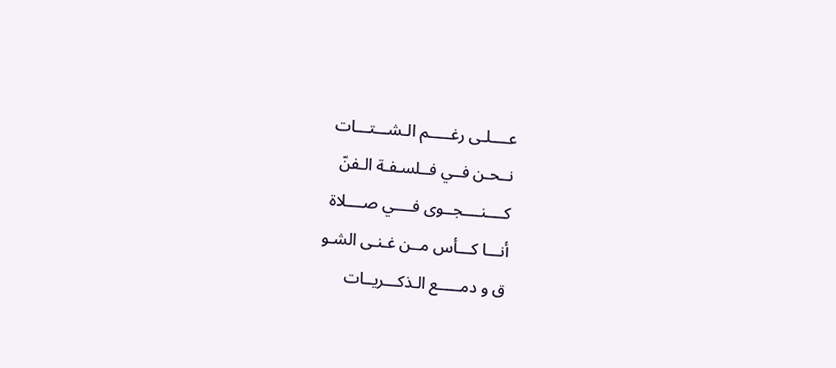عــــلـى رغـــــم الـشـــتـــات
نــحـن فــي فــلسـفـة الـفنّ
كــــنــــجــوى فــــي صــــلاة
أنـــا كـــأس مــن غـنـى الشـو
ق و دمـــــع الـذكـــريــات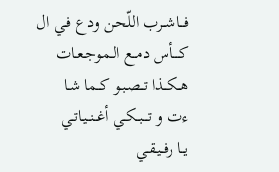فـــاشــرب اللّحـن ودع فـي ال
كــــأس دمــع الـمـوجـعـات
هــكــذا تــصـبـو كــما شـا
ءت و تـــبــكـي أغــنــيـاتـي
يــا رفــيـقـي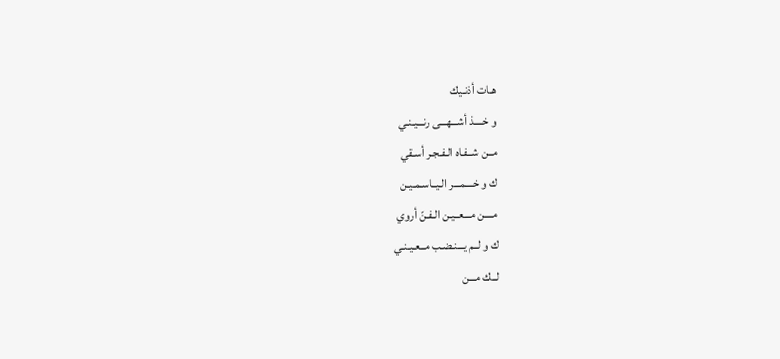هـات أذنـيك
و خــــذ أشـــهـــى رنـــيـنـي
مــن شــفـاه الـفـجـر أسـقي
ك و خــــمـــر الـيــاسـمـيـن
مــــن مـــعــيـن الـفـنّ أروي
ك و لــم يـــنـضـب مــعـيـنـي
لــك مـــن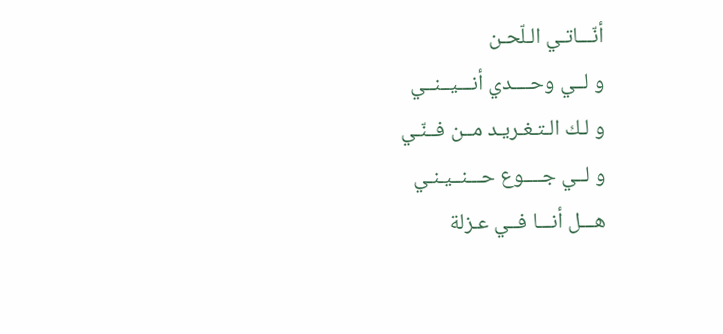أنّـــاتـي الـلّحـن
و لــي وحــــدي أنـــيــنــي
و لـك الـتـغـريـد مــن فــنّـي
و لــي جــــوع حـــنــيـنـي
هـــل أنـــا فــي عـزلة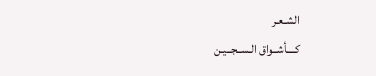الشـعـر
كــــأشــواق الـســجــيـن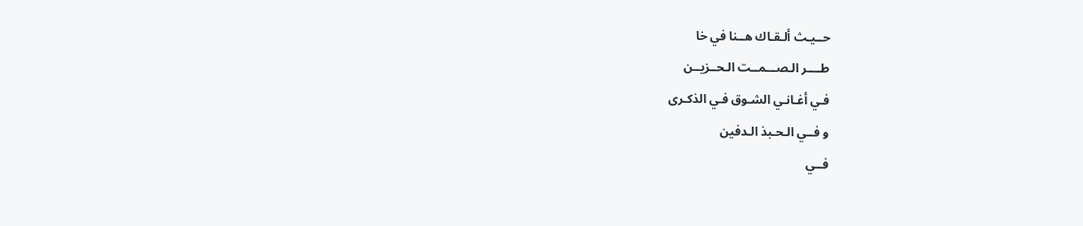حــيـث ألـقـاك هــنا في خا
طــــر الـصـــمــت الـحــزيــن
فـي أغـانـي الشـوق فـي الذكـرى
و فــي الـحـبذ الـدفين
فــي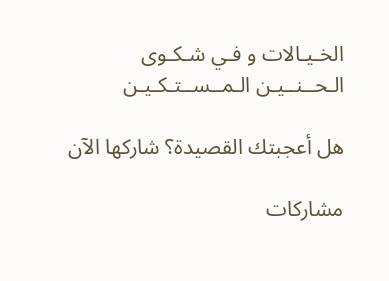الخـيـالات و فـي شـكـوى
الـحــنــيـن الـمــســتـكـيـن

هل أعجبتك القصيدة؟ شاركها الآن

مشاركات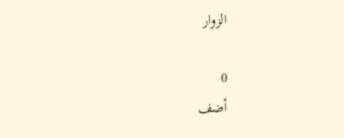الزوار

0
أضف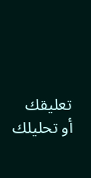تعليقك أو تحليلك